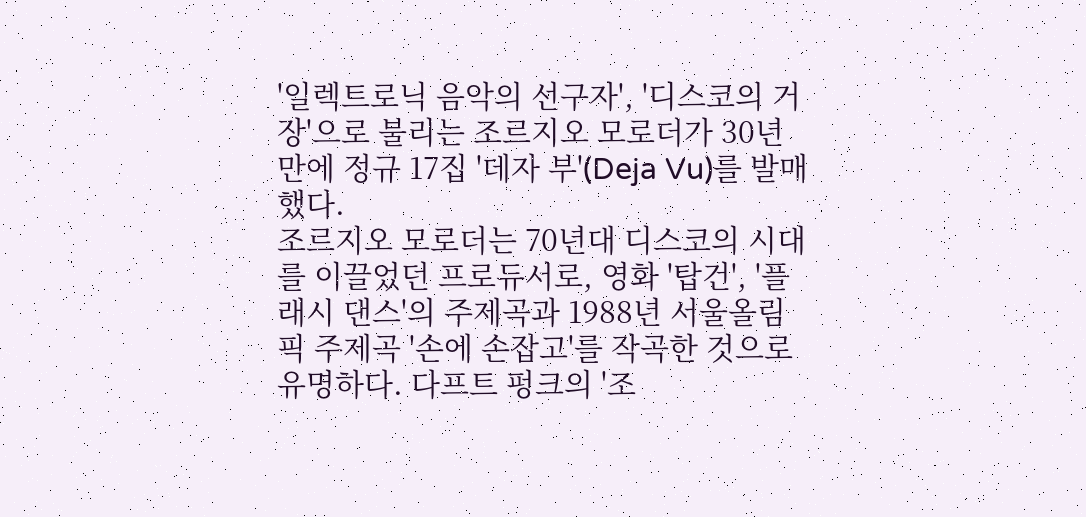'일렉트로닉 음악의 선구자', '디스코의 거장'으로 불리는 조르지오 모로더가 30년 만에 정규 17집 '데자 부'(Deja Vu)를 발매했다.
조르지오 모로더는 70년대 디스코의 시대를 이끌었던 프로듀서로, 영화 '탑건', '플래시 댄스'의 주제곡과 1988년 서울올림픽 주제곡 '손에 손잡고'를 작곡한 것으로 유명하다. 다프트 펑크의 '조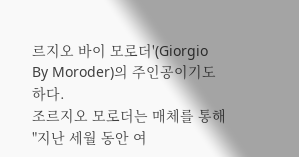르지오 바이 모로더'(Giorgio By Moroder)의 주인공이기도 하다.
조르지오 모로더는 매체를 통해 "지난 세월 동안 여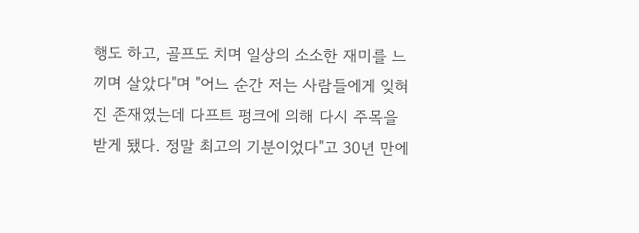행도 하고, 골프도 치며 일상의 소소한 재미를 느끼며 살았다"며 "어느 순간 저는 사람들에게 잊혀진 존재였는데 다프트 펑크에 의해 다시 주목을 받게 됐다. 정말 최고의 기분이었다"고 30년 만에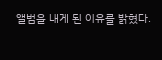앨범을 내게 된 이유를 밝혔다.